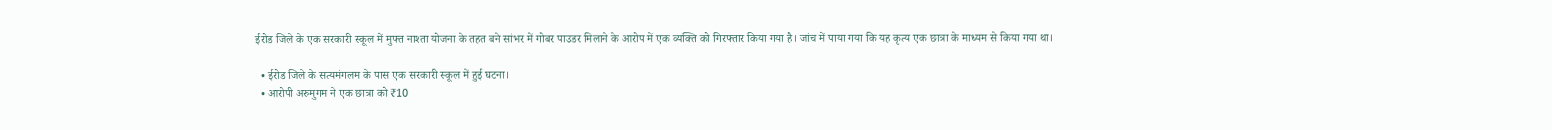ईरोड जिले के एक सरकारी स्कूल में मुफ्त नाश्ता योजना के तहत बने सांभर में गोबर पाउडर मिलाने के आरोप में एक व्यक्ति को गिरफ्तार किया गया है। जांच में पाया गया कि यह कृत्य एक छात्रा के माध्यम से किया गया था।

  • ईरोड जिले के सत्यमंगलम के पास एक सरकारी स्कूल में हुई घटना।
  • आरोपी अरुमुगम ने एक छात्रा को ₹10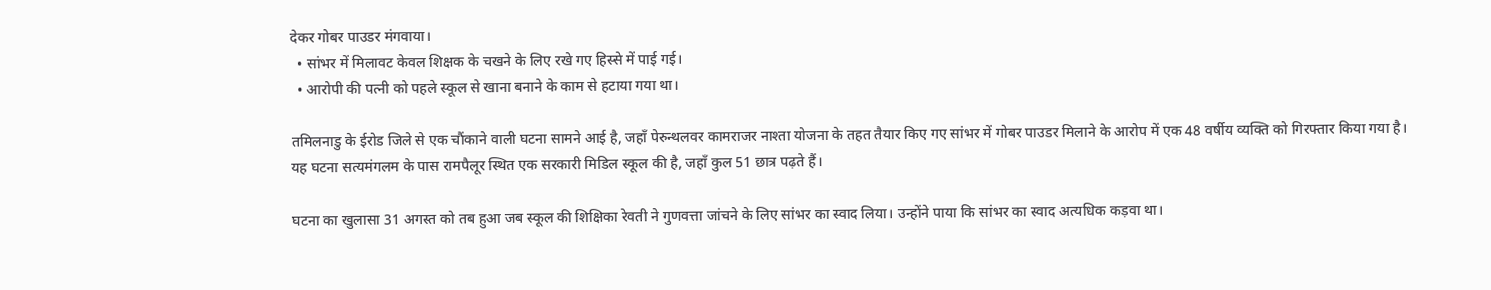देकर गोबर पाउडर मंगवाया।
  • सांभर में मिलावट केवल शिक्षक के चखने के लिए रखे गए हिस्से में पाई गई।
  • आरोपी की पत्नी को पहले स्कूल से खाना बनाने के काम से हटाया गया था।

तमिलनाडु के ईरोड जिले से एक चौंकाने वाली घटना सामने आई है, जहाँ पेरुन्थलवर कामराजर नाश्ता योजना के तहत तैयार किए गए सांभर में गोबर पाउडर मिलाने के आरोप में एक 48 वर्षीय व्यक्ति को गिरफ्तार किया गया है। यह घटना सत्यमंगलम के पास रामपैलूर स्थित एक सरकारी मिडिल स्कूल की है, जहाँ कुल 51 छात्र पढ़ते हैं।

घटना का खुलासा 31 अगस्त को तब हुआ जब स्कूल की शिक्षिका रेवती ने गुणवत्ता जांचने के लिए सांभर का स्वाद लिया। उन्होंने पाया कि सांभर का स्वाद अत्यधिक कड़वा था।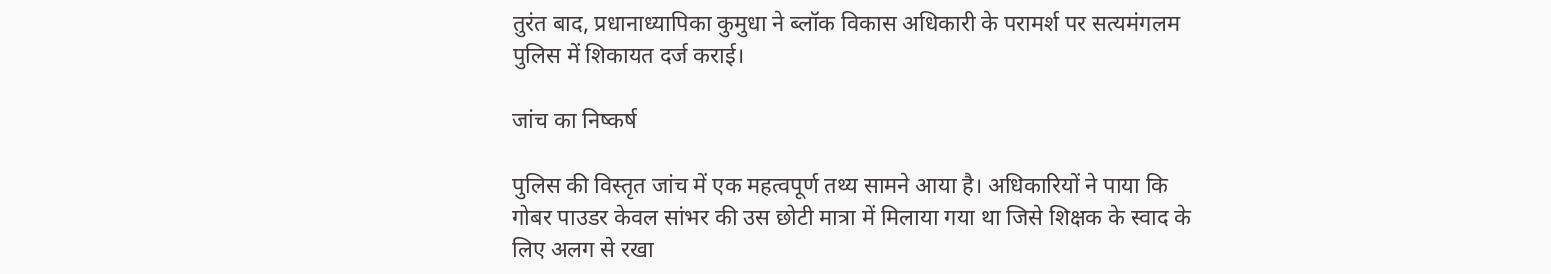तुरंत बाद, प्रधानाध्यापिका कुमुधा ने ब्लॉक विकास अधिकारी के परामर्श पर सत्यमंगलम पुलिस में शिकायत दर्ज कराई।

जांच का निष्कर्ष

पुलिस की विस्तृत जांच में एक महत्वपूर्ण तथ्य सामने आया है। अधिकारियों ने पाया कि गोबर पाउडर केवल सांभर की उस छोटी मात्रा में मिलाया गया था जिसे शिक्षक के स्वाद के लिए अलग से रखा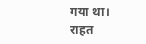गया था। राहत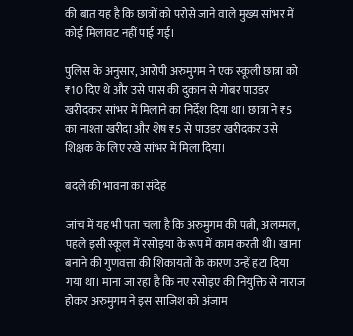की बात यह है कि छात्रों को परोसे जाने वाले मुख्य सांभर में कोई मिलावट नहीं पाई गई।

पुलिस के अनुसार, आरोपी अरुमुगम ने एक स्कूली छात्रा को ₹10 दिए थे और उसे पास की दुकान से गोबर पाउडर खरीदकर सांभर में मिलाने का निर्देश दिया था। छात्रा ने ₹5 का नाश्ता खरीदा और शेष ₹5 से पाउडर खरीदकर उसे शिक्षक के लिए रखे सांभर में मिला दिया।

बदले की भावना का संदेह

जांच में यह भी पता चला है कि अरुमुगम की पत्नी, अलम्मल, पहले इसी स्कूल में रसोइया के रूप में काम करती थी। खाना बनाने की गुणवत्ता की शिकायतों के कारण उन्हें हटा दिया गया था। माना जा रहा है कि नए रसोइए की नियुक्ति से नाराज होकर अरुमुगम ने इस साजिश को अंजाम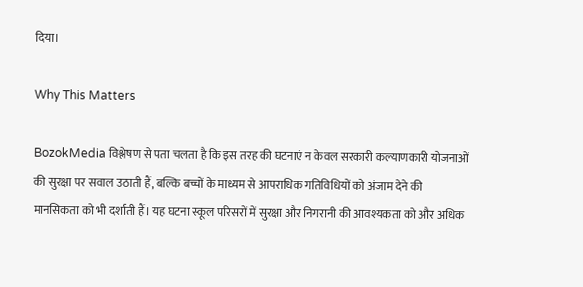दिया।

Why This Matters

BozokMedia विश्लेषण से पता चलता है कि इस तरह की घटनाएं न केवल सरकारी कल्याणकारी योजनाओं की सुरक्षा पर सवाल उठाती हैं, बल्कि बच्चों के माध्यम से आपराधिक गतिविधियों को अंजाम देने की मानसिकता को भी दर्शाती हैं। यह घटना स्कूल परिसरों में सुरक्षा और निगरानी की आवश्यकता को और अधिक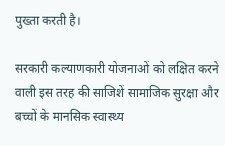पुख्ता करती है।

सरकारी कल्याणकारी योजनाओं को लक्षित करने वाली इस तरह की साजिशें सामाजिक सुरक्षा और बच्चों के मानसिक स्वास्थ्य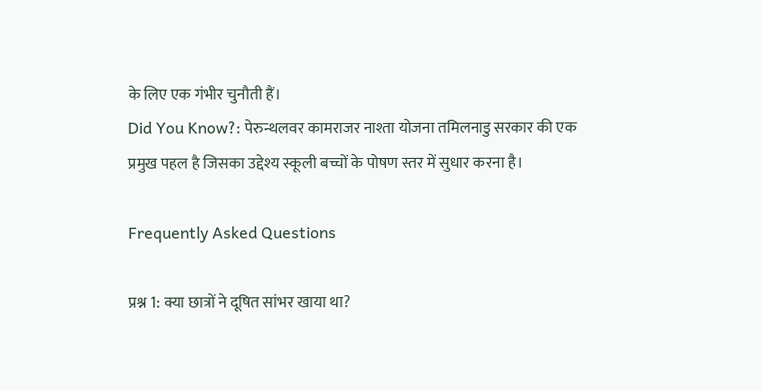के लिए एक गंभीर चुनौती हैं।
Did You Know?: पेरुन्थलवर कामराजर नाश्ता योजना तमिलनाडु सरकार की एक प्रमुख पहल है जिसका उद्देश्य स्कूली बच्चों के पोषण स्तर में सुधार करना है।

Frequently Asked Questions

प्रश्न 1: क्या छात्रों ने दूषित सांभर खाया था?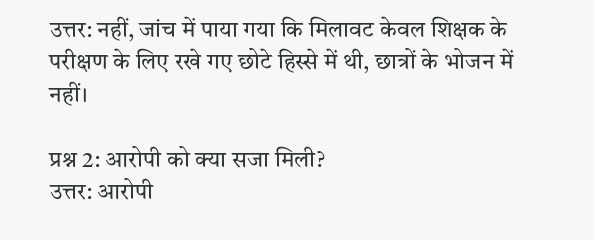उत्तर: नहीं, जांच में पाया गया कि मिलावट केवल शिक्षक के परीक्षण के लिए रखे गए छोटे हिस्से में थी, छात्रों के भोजन में नहीं।

प्रश्न 2: आरोपी को क्या सजा मिली?
उत्तर: आरोपी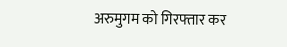अरुमुगम को गिरफ्तार कर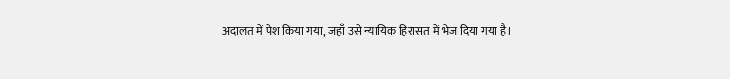अदालत में पेश किया गया, जहाँ उसे न्यायिक हिरासत में भेज दिया गया है।